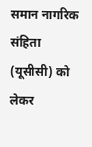समान नागरिक संहिता (यूसीसी) को लेकर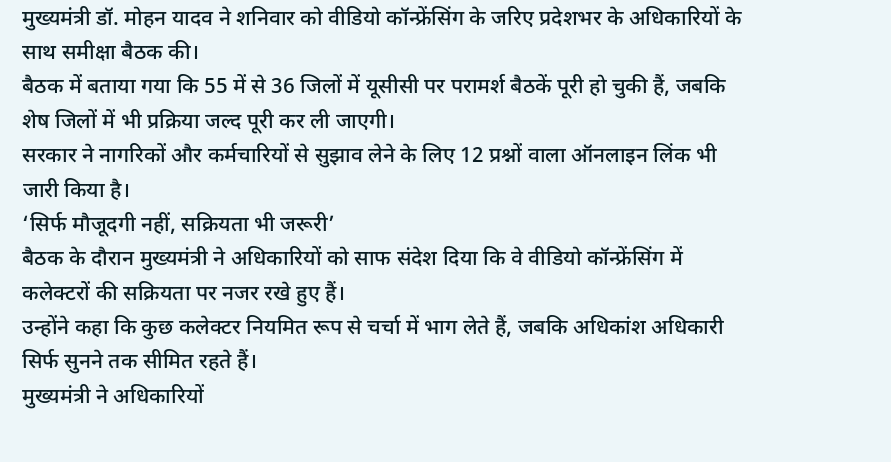मुख्यमंत्री डॉ. मोहन यादव ने शनिवार को वीडियो कॉन्फ्रेंसिंग के जरिए प्रदेशभर के अधिकारियों के साथ समीक्षा बैठक की।
बैठक में बताया गया कि 55 में से 36 जिलों में यूसीसी पर परामर्श बैठकें पूरी हो चुकी हैं, जबकि शेष जिलों में भी प्रक्रिया जल्द पूरी कर ली जाएगी।
सरकार ने नागरिकों और कर्मचारियों से सुझाव लेने के लिए 12 प्रश्नों वाला ऑनलाइन लिंक भी जारी किया है।
‘सिर्फ मौजूदगी नहीं, सक्रियता भी जरूरी’
बैठक के दौरान मुख्यमंत्री ने अधिकारियों को साफ संदेश दिया कि वे वीडियो कॉन्फ्रेंसिंग में कलेक्टरों की सक्रियता पर नजर रखे हुए हैं।
उन्होंने कहा कि कुछ कलेक्टर नियमित रूप से चर्चा में भाग लेते हैं, जबकि अधिकांश अधिकारी सिर्फ सुनने तक सीमित रहते हैं।
मुख्यमंत्री ने अधिकारियों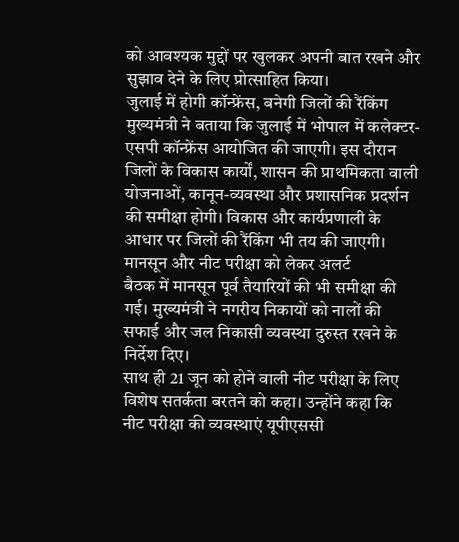को आवश्यक मुद्दों पर खुलकर अपनी बात रखने और सुझाव देने के लिए प्रोत्साहित किया।
जुलाई में होगी कॉन्फ्रेंस, बनेगी जिलों की रैंकिंग
मुख्यमंत्री ने बताया कि जुलाई में भोपाल में कलेक्टर-एसपी कॉन्फ्रेंस आयोजित की जाएगी। इस दौरान जिलों के विकास कार्यों, शासन की प्राथमिकता वाली योजनाओं, कानून-व्यवस्था और प्रशासनिक प्रदर्शन की समीक्षा होगी। विकास और कार्यप्रणाली के आधार पर जिलों की रैंकिंग भी तय की जाएगी।
मानसून और नीट परीक्षा को लेकर अलर्ट
बैठक में मानसून पूर्व तैयारियों की भी समीक्षा की गई। मुख्यमंत्री ने नगरीय निकायों को नालों की सफाई और जल निकासी व्यवस्था दुरुस्त रखने के निर्देश दिए।
साथ ही 21 जून को होने वाली नीट परीक्षा के लिए विशेष सतर्कता बरतने को कहा। उन्होंने कहा कि नीट परीक्षा की व्यवस्थाएं यूपीएससी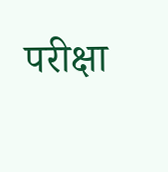परीक्षा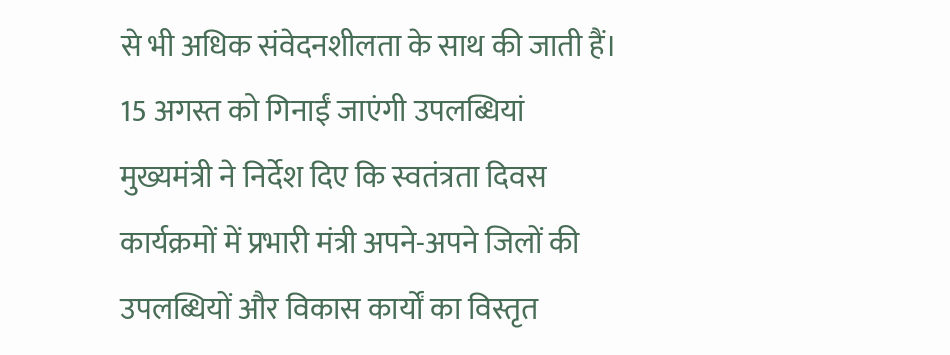से भी अधिक संवेदनशीलता के साथ की जाती हैं।
15 अगस्त को गिनाईं जाएंगी उपलब्धियां
मुख्यमंत्री ने निर्देश दिए कि स्वतंत्रता दिवस कार्यक्रमों में प्रभारी मंत्री अपने-अपने जिलों की उपलब्धियों और विकास कार्यों का विस्तृत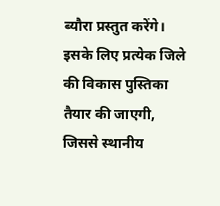ब्यौरा प्रस्तुत करेंगे।
इसके लिए प्रत्येक जिले की विकास पुस्तिका तैयार की जाएगी, जिससे स्थानीय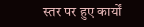स्तर पर हुए कार्यों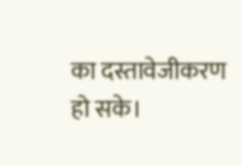का दस्तावेजीकरण हो सके।